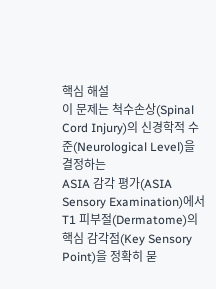핵심 해설
이 문제는 척수손상(Spinal Cord Injury)의 신경학적 수준(Neurological Level)을 결정하는
ASIA 감각 평가(ASIA Sensory Examination)에서
T1 피부절(Dermatome)의 핵심 감각점(Key Sensory Point)을 정확히 묻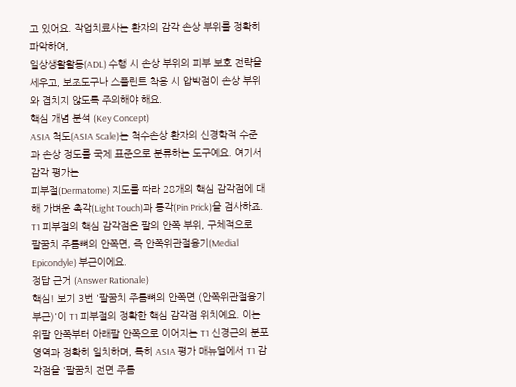고 있어요. 작업치료사는 환자의 감각 손상 부위를 정확히 파악하여,
일상생활활동(ADL) 수행 시 손상 부위의 피부 보호 전략을 세우고, 보조도구나 스플린트 착용 시 압박점이 손상 부위와 겹치지 않도록 주의해야 해요.
핵심 개념 분석 (Key Concept)
ASIA 척도(ASIA Scale)는 척수손상 환자의 신경학적 수준과 손상 정도를 국제 표준으로 분류하는 도구예요. 여기서 감각 평가는
피부절(Dermatome) 지도를 따라 28개의 핵심 감각점에 대해 가벼운 촉각(Light Touch)과 통각(Pin Prick)을 검사하죠. T1 피부절의 핵심 감각점은 팔의 안쪽 부위, 구체적으로
팔꿈치 주름뼈의 안쪽면, 즉 안쪽위관절융기(Medial Epicondyle) 부근이에요.
정답 근거 (Answer Rationale)
핵심! 보기 3번 '팔꿈치 주름뼈의 안쪽면 (안쪽위관절융기 부근)'이 T1 피부절의 정확한 핵심 감각점 위치예요. 이는 위팔 안쪽부터 아래팔 안쪽으로 이어지는 T1 신경근의 분포 영역과 정확히 일치하며, 특히 ASIA 평가 매뉴얼에서 T1 감각점을 '팔꿈치 전면 주름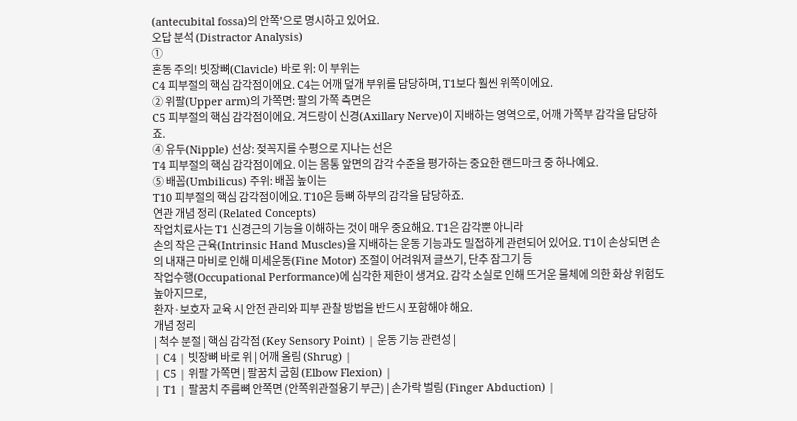(antecubital fossa)의 안쪽'으로 명시하고 있어요.
오답 분석 (Distractor Analysis)
①
혼동 주의! 빗장뼈(Clavicle) 바로 위: 이 부위는
C4 피부절의 핵심 감각점이에요. C4는 어깨 덮개 부위를 담당하며, T1보다 훨씬 위쪽이에요.
② 위팔(Upper arm)의 가쪽면: 팔의 가쪽 측면은
C5 피부절의 핵심 감각점이에요. 겨드랑이 신경(Axillary Nerve)이 지배하는 영역으로, 어깨 가쪽부 감각을 담당하죠.
④ 유두(Nipple) 선상: 젖꼭지를 수평으로 지나는 선은
T4 피부절의 핵심 감각점이에요. 이는 몸통 앞면의 감각 수준을 평가하는 중요한 랜드마크 중 하나예요.
⑤ 배꼽(Umbilicus) 주위: 배꼽 높이는
T10 피부절의 핵심 감각점이에요. T10은 등뼈 하부의 감각을 담당하죠.
연관 개념 정리 (Related Concepts)
작업치료사는 T1 신경근의 기능을 이해하는 것이 매우 중요해요. T1은 감각뿐 아니라
손의 작은 근육(Intrinsic Hand Muscles)을 지배하는 운동 기능과도 밀접하게 관련되어 있어요. T1이 손상되면 손의 내재근 마비로 인해 미세운동(Fine Motor) 조절이 어려워져 글쓰기, 단추 잠그기 등
작업수행(Occupational Performance)에 심각한 제한이 생겨요. 감각 소실로 인해 뜨거운 물체에 의한 화상 위험도 높아지므로,
환자·보호자 교육 시 안전 관리와 피부 관찰 방법을 반드시 포함해야 해요.
개념 정리
| 척수 분절 | 핵심 감각점 (Key Sensory Point) | 운동 기능 관련성 |
| C4 | 빗장뼈 바로 위 | 어깨 올림 (Shrug) |
| C5 | 위팔 가쪽면 | 팔꿈치 굽힘 (Elbow Flexion) |
| T1 | 팔꿈치 주름뼈 안쪽면 (안쪽위관절융기 부근) | 손가락 벌림 (Finger Abduction) |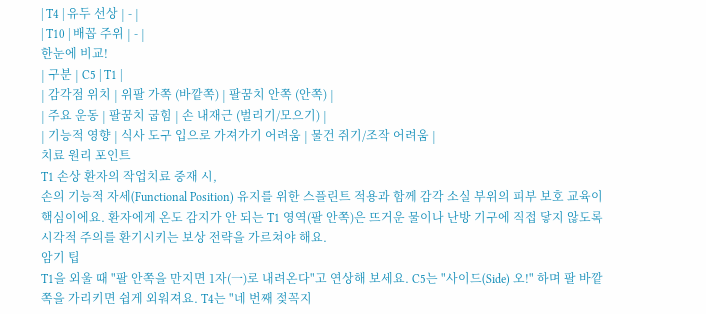| T4 | 유두 선상 | - |
| T10 | 배꼽 주위 | - |
한눈에 비교!
| 구분 | C5 | T1 |
| 감각점 위치 | 위팔 가쪽 (바깥쪽) | 팔꿈치 안쪽 (안쪽) |
| 주요 운동 | 팔꿈치 굽힘 | 손 내재근 (벌리기/모으기) |
| 기능적 영향 | 식사 도구 입으로 가져가기 어려움 | 물건 쥐기/조작 어려움 |
치료 원리 포인트
T1 손상 환자의 작업치료 중재 시,
손의 기능적 자세(Functional Position) 유지를 위한 스플린트 적용과 함께 감각 소실 부위의 피부 보호 교육이 핵심이에요. 환자에게 온도 감지가 안 되는 T1 영역(팔 안쪽)은 뜨거운 물이나 난방 기구에 직접 닿지 않도록 시각적 주의를 환기시키는 보상 전략을 가르쳐야 해요.
암기 팁
T1을 외울 때 "팔 안쪽을 만지면 1자(一)로 내려온다"고 연상해 보세요. C5는 "사이드(Side) 오!" 하며 팔 바깥쪽을 가리키면 쉽게 외워져요. T4는 "네 번째 젖꼭지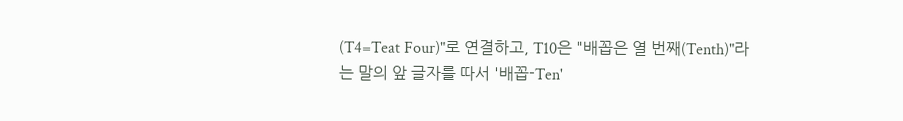(T4=Teat Four)"로 연결하고, T10은 "배꼽은 열 번째(Tenth)"라는 말의 앞 글자를 따서 '배꼽-Ten'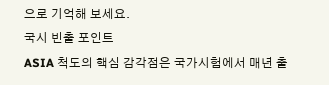으로 기억해 보세요.
국시 빈출 포인트
ASIA 척도의 핵심 감각점은 국가시험에서 매년 출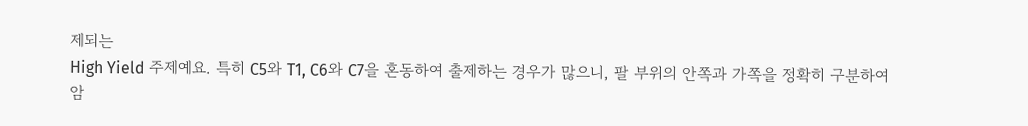제되는
High Yield 주제예요. 특히 C5와 T1, C6와 C7을 혼동하여 출제하는 경우가 많으니, 팔 부위의 안쪽과 가쪽을 정확히 구분하여 암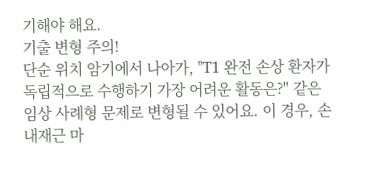기해야 해요.
기출 변형 주의!
단순 위치 암기에서 나아가, "T1 완전 손상 환자가 독립적으로 수행하기 가장 어려운 활동은?" 같은
임상 사례형 문제로 변형될 수 있어요. 이 경우, 손 내재근 마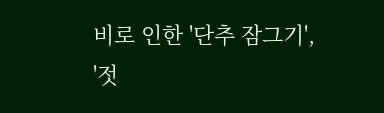비로 인한 '단추 잠그기', '젓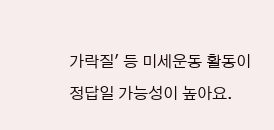가락질' 등 미세운동 활동이 정답일 가능성이 높아요.